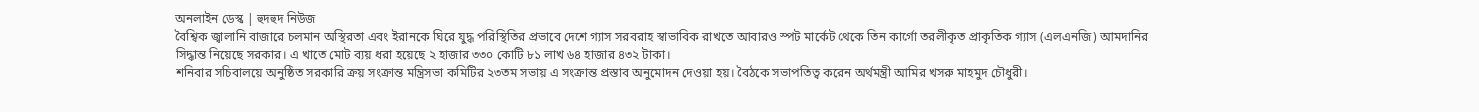অনলাইন ডেস্ক | হুদহুদ নিউজ
বৈশ্বিক জ্বালানি বাজারে চলমান অস্থিরতা এবং ইরানকে ঘিরে যুদ্ধ পরিস্থিতির প্রভাবে দেশে গ্যাস সরবরাহ স্বাভাবিক রাখতে আবারও স্পট মার্কেট থেকে তিন কার্গো তরলীকৃত প্রাকৃতিক গ্যাস (এলএনজি) আমদানির সিদ্ধান্ত নিয়েছে সরকার। এ খাতে মোট ব্যয় ধরা হয়েছে ২ হাজার ৩৩০ কোটি ৮১ লাখ ৬৪ হাজার ৪৩২ টাকা।
শনিবার সচিবালয়ে অনুষ্ঠিত সরকারি ক্রয় সংক্রান্ত মন্ত্রিসভা কমিটির ২৩তম সভায় এ সংক্রান্ত প্রস্তাব অনুমোদন দেওয়া হয়। বৈঠকে সভাপতিত্ব করেন অর্থমন্ত্রী আমির খসরু মাহমুদ চৌধুরী।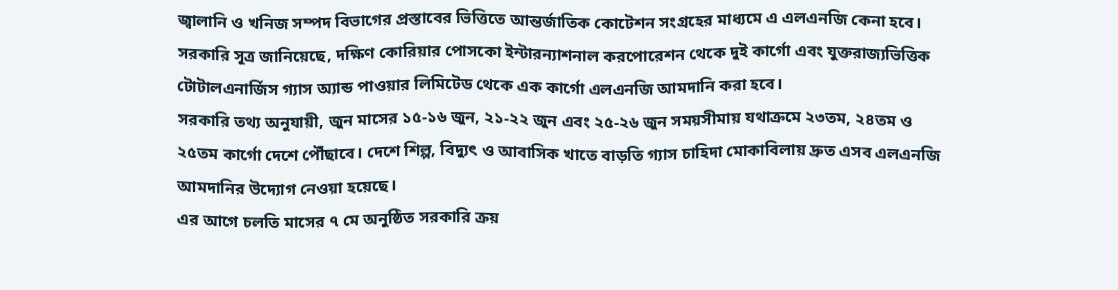জ্বালানি ও খনিজ সম্পদ বিভাগের প্রস্তাবের ভিত্তিতে আন্তর্জাতিক কোটেশন সংগ্রহের মাধ্যমে এ এলএনজি কেনা হবে। সরকারি সূত্র জানিয়েছে, দক্ষিণ কোরিয়ার পোসকো ইন্টারন্যাশনাল করপোরেশন থেকে দুই কার্গো এবং যুক্তরাজ্যভিত্তিক টোটালএনার্জিস গ্যাস অ্যান্ড পাওয়ার লিমিটেড থেকে এক কার্গো এলএনজি আমদানি করা হবে।
সরকারি তথ্য অনুযায়ী, জুন মাসের ১৫-১৬ জুন, ২১-২২ জুন এবং ২৫-২৬ জুন সময়সীমায় যথাক্রমে ২৩তম, ২৪তম ও ২৫তম কার্গো দেশে পৌঁছাবে। দেশে শিল্প, বিদ্যুৎ ও আবাসিক খাতে বাড়তি গ্যাস চাহিদা মোকাবিলায় দ্রুত এসব এলএনজি আমদানির উদ্যোগ নেওয়া হয়েছে।
এর আগে চলতি মাসের ৭ মে অনুষ্ঠিত সরকারি ক্রয়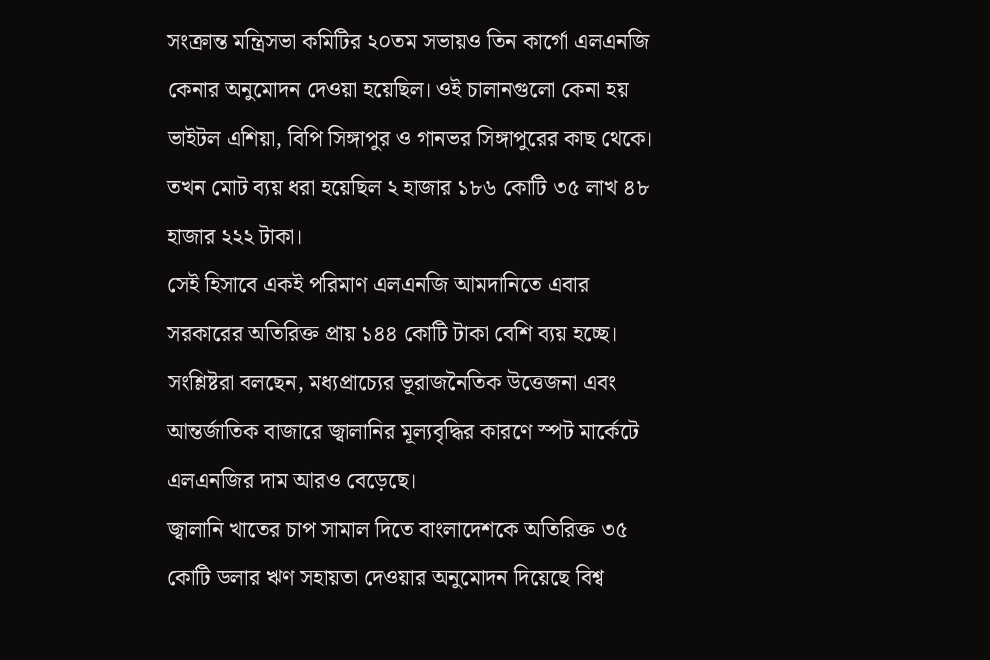সংক্রান্ত মন্ত্রিসভা কমিটির ২০তম সভায়ও তিন কার্গো এলএনজি কেনার অনুমোদন দেওয়া হয়েছিল। ওই চালানগুলো কেনা হয় ভাইটল এশিয়া, বিপি সিঙ্গাপুর ও গানভর সিঙ্গাপুরের কাছ থেকে। তখন মোট ব্যয় ধরা হয়েছিল ২ হাজার ১৮৬ কোটি ৩৫ লাখ ৪৮ হাজার ২২২ টাকা।
সেই হিসাবে একই পরিমাণ এলএনজি আমদানিতে এবার সরকারের অতিরিক্ত প্রায় ১৪৪ কোটি টাকা বেশি ব্যয় হচ্ছে। সংশ্লিষ্টরা বলছেন, মধ্যপ্রাচ্যের ভূরাজনৈতিক উত্তেজনা এবং আন্তর্জাতিক বাজারে জ্বালানির মূল্যবৃদ্ধির কারণে স্পট মার্কেটে এলএনজির দাম আরও বেড়েছে।
জ্বালানি খাতের চাপ সামাল দিতে বাংলাদেশকে অতিরিক্ত ৩৫ কোটি ডলার ঋণ সহায়তা দেওয়ার অনুমোদন দিয়েছে বিশ্ব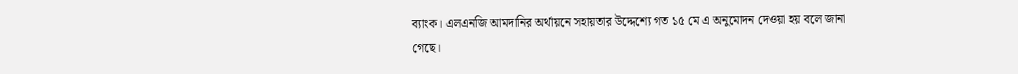ব্যাংক। এলএনজি আমদানির অর্থায়নে সহায়তার উদ্দেশ্যে গত ১৫ মে এ অনুমোদন দেওয়া হয় বলে জানা গেছে।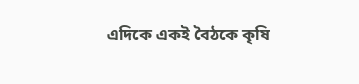এদিকে একই বৈঠকে কৃষি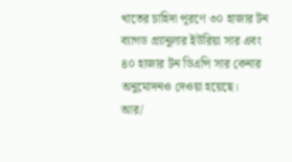খাতের চাহিদা পূরণে ৩০ হাজার টন ব্যাগড গ্র্যানুলার ইউরিয়া সার এবং ৪০ হাজার টন ডিএপি সার কেনার অনুমোদনও দেওয়া হয়েছে।
আর/